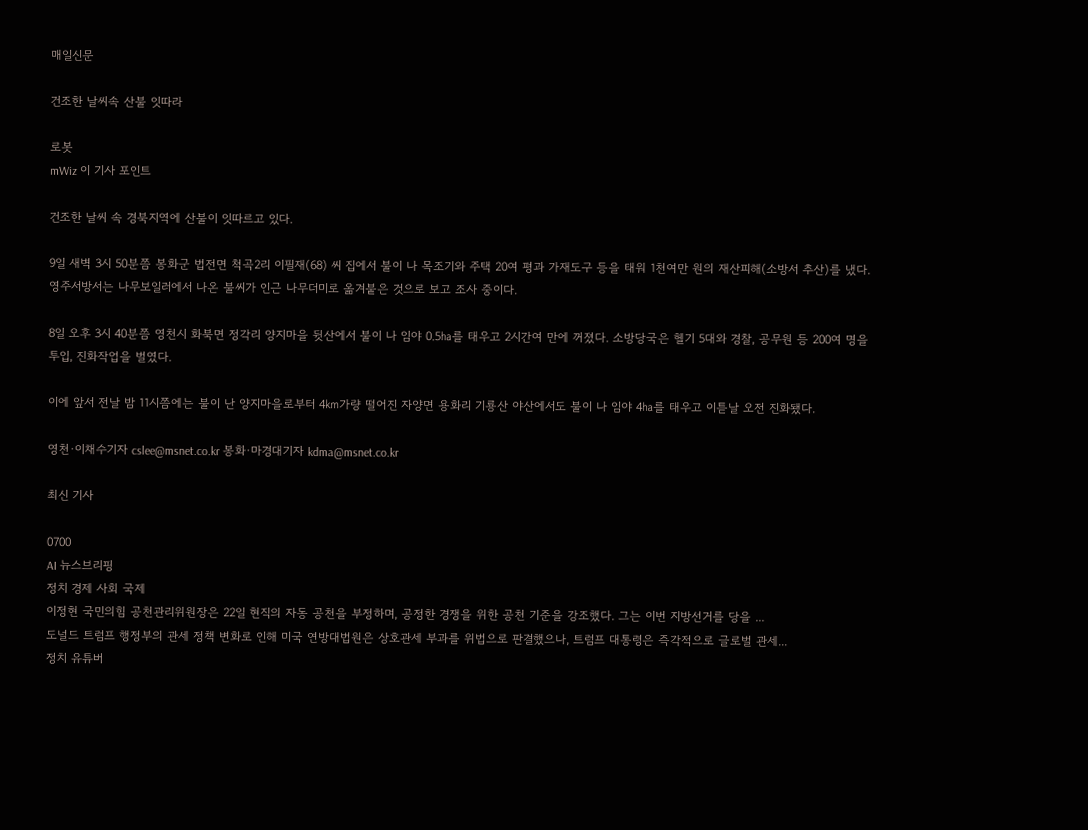매일신문

건조한 날씨속 산불 잇따라

로봇
mWiz 이 기사 포인트

건조한 날씨 속 경북지역에 산불이 잇따르고 있다.

9일 새벽 3시 50분쯤 봉화군 법전면 척곡2리 이필재(68) 씨 집에서 불이 나 목조기와 주택 20여 평과 가재도구 등을 태워 1천여만 원의 재산피해(소방서 추산)를 냈다. 영주서방서는 나무보일러에서 나온 불씨가 인근 나무더미로 옮겨붙은 것으로 보고 조사 중이다.

8일 오후 3시 40분쯤 영천시 화북면 정각리 양지마을 뒷산에서 불이 나 임야 0.5㏊를 태우고 2시간여 만에 꺼졌다. 소방당국은 헬기 5대와 경찰, 공무원 등 200여 명을 투입, 진화작업을 벌였다.

이에 앞서 전날 밤 11시쯤에는 불이 난 양지마을로부터 4㎞가량 떨어진 자양면 용화리 기룡산 야산에서도 불이 나 임야 4㏊를 태우고 이튿날 오전 진화됐다.

영천·이채수기자 cslee@msnet.co.kr 봉화·마경대기자 kdma@msnet.co.kr

최신 기사

0700
AI 뉴스브리핑
정치 경제 사회 국제
이정현 국민의힘 공천관리위원장은 22일 현직의 자동 공천을 부정하며, 공정한 경쟁을 위한 공천 기준을 강조했다. 그는 이번 지방선거를 당을 ...
도널드 트럼프 행정부의 관세 정책 변화로 인해 미국 연방대법원은 상호관세 부과를 위법으로 판결했으나, 트럼프 대통령은 즉각적으로 글로벌 관세...
정치 유튜버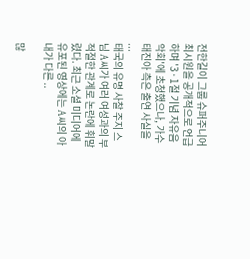전한길이 그룹 슈퍼주니어 최시원을 공개적으로 언급하며 '3·1절 기념 자유음악회'에 초청했으나, 가수 태진아 측은 출연 사실을 ...
태국의 유명 사찰 주지 스님 A씨가 여러 여성과의 부적절한 관계로 논란에 휘말렸다. 최근 소셜 미디어에 유포된 영상에는 A씨의 아내가 다른 ..

많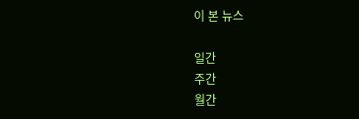이 본 뉴스

일간
주간
월간